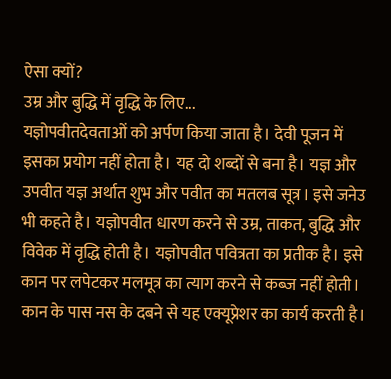ऐसा क्यों?
उम्र और बुद्धि में वृद्धि के लिए...
यज्ञोपवीतदेवताओं को अर्पण किया जाता है। देवी पूजन में इसका प्रयोग नहीं होता है। यह दो शब्दों से बना है। यज्ञ और उपवीत यज्ञ अर्थात शुभ और पवीत का मतलब सूत्र। इसे जनेउ भी कहते है। यज्ञोपवीत धारण करने से उम्र, ताकत, बुद्धि और विवेक में वृद्धि होती है। यज्ञोपवीत पवित्रता का प्रतीक है। इसे कान पर लपेटकर मलमूत्र का त्याग करने से कब्ज नहीं होती। कान के पास नस के दबने से यह एक्यूप्रेशर का कार्य करती है।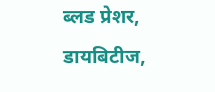ब्लड प्रेशर, डायबिटीज,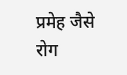प्रमेह जैसे रोग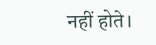नहीं होते।